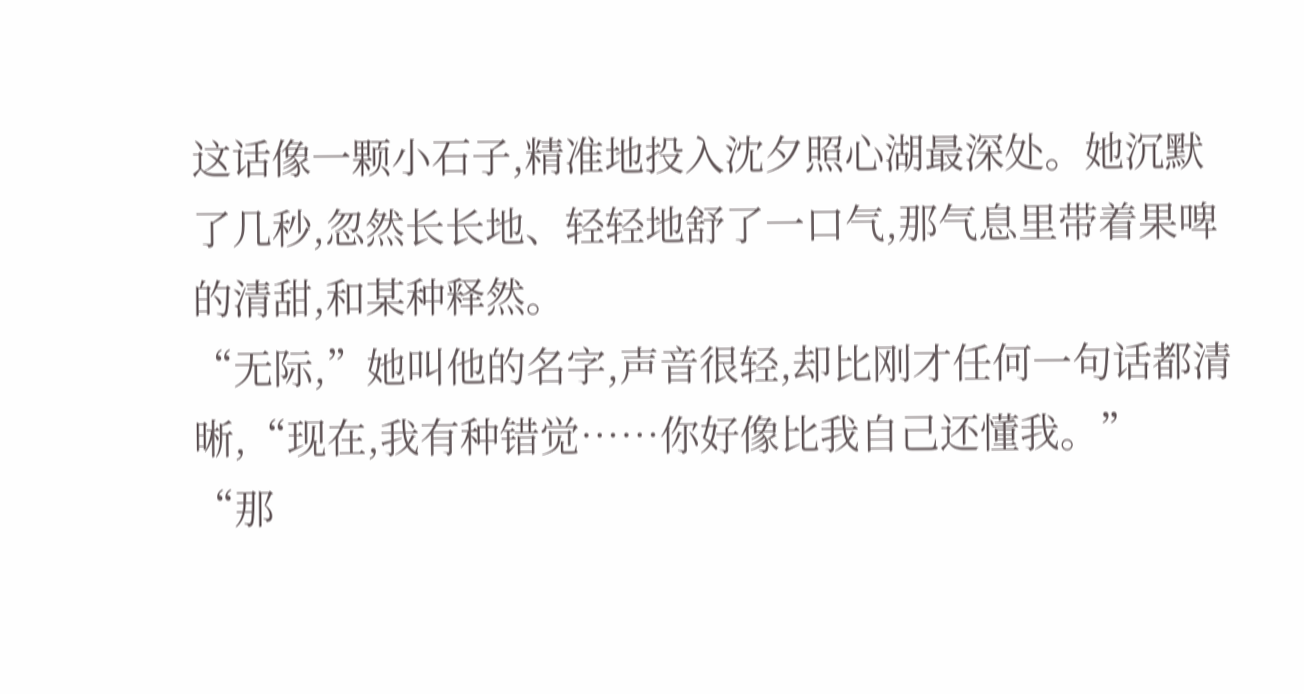这话像一颗小石子,精准地投入沈夕照心湖最深处。她沉默了几秒,忽然长长地、轻轻地舒了一口气,那气息里带着果啤的清甜,和某种释然。
“无际,”她叫他的名字,声音很轻,却比刚才任何一句话都清晰,“现在,我有种错觉……你好像比我自己还懂我。”
“那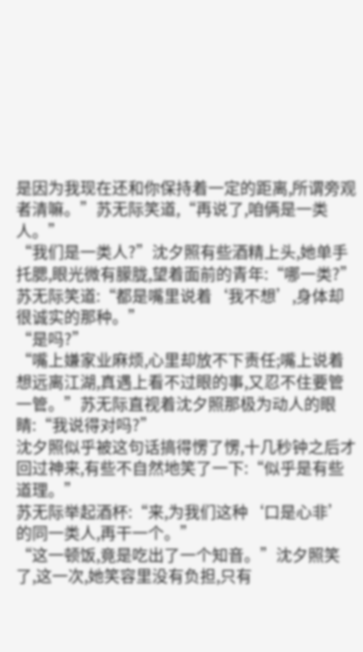是因为我现在还和你保持着一定的距离,所谓旁观者清嘛。”苏无际笑道,“再说了,咱俩是一类人。”
“我们是一类人?”沈夕照有些酒精上头,她单手托腮,眼光微有朦胧,望着面前的青年:“哪一类?”
苏无际笑道:“都是嘴里说着‘我不想’,身体却很诚实的那种。”
“是吗?”
“嘴上嫌家业麻烦,心里却放不下责任;嘴上说着想远离江湖,真遇上看不过眼的事,又忍不住要管一管。”苏无际直视着沈夕照那极为动人的眼睛:“我说得对吗?”
沈夕照似乎被这句话搞得愣了愣,十几秒钟之后才回过神来,有些不自然地笑了一下:“似乎是有些道理。”
苏无际举起酒杯:“来,为我们这种‘口是心非’的同一类人,再干一个。”
“这一顿饭,竟是吃出了一个知音。”沈夕照笑了,这一次,她笑容里没有负担,只有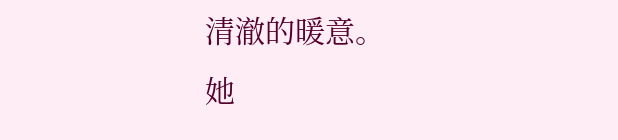清澈的暖意。
她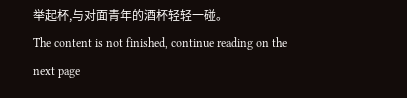举起杯,与对面青年的酒杯轻轻一碰。
The content is not finished, continue reading on the next page